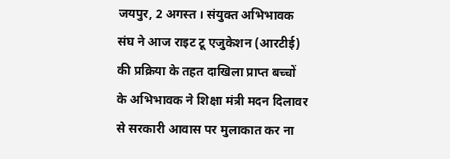जयपुर, 2 अगस्त । संयुक्त अभिभावक संघ ने आज राइट टू एजुकेशन (आरटीई) की प्रक्रिया के तहत दाखिला प्राप्त बच्चों के अभिभावक ने शिक्षा मंत्री मदन दिलावर से सरकारी आवास पर मुलाकात कर ना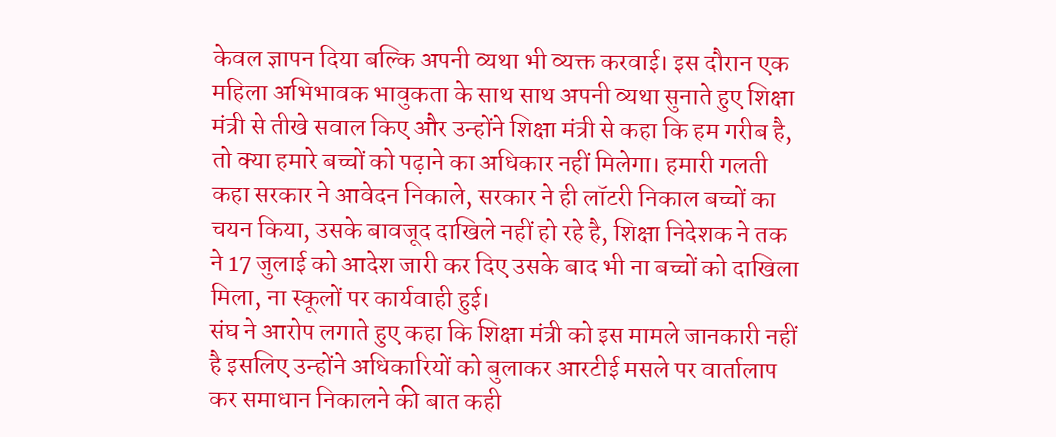केवल ज्ञापन दिया बल्कि अपनी व्यथा भी व्यक्त करवाई। इस दौरान एक महिला अभिभावक भावुकता के साथ साथ अपनी व्यथा सुनाते हुए शिक्षा मंत्री से तीखे सवाल किए और उन्होंने शिक्षा मंत्री से कहा कि हम गरीब है, तो क्या हमारे बच्चों को पढ़ाने का अधिकार नहीं मिलेगा। हमारी गलती कहा सरकार ने आवेदन निकाले, सरकार ने ही लॉटरी निकाल बच्चों का चयन किया, उसके बावजूद दाखिले नहीं हो रहे है, शिक्षा निदेशक ने तक ने 17 जुलाई को आदेश जारी कर दिए उसके बाद भी ना बच्चों को दाखिला मिला, ना स्कूलों पर कार्यवाही हुई।
संघ ने आरोप लगाते हुए कहा कि शिक्षा मंत्री को इस मामले जानकारी नहीं है इसलिए उन्होंने अधिकारियों को बुलाकर आरटीई मसले पर वार्तालाप कर समाधान निकालने की बात कही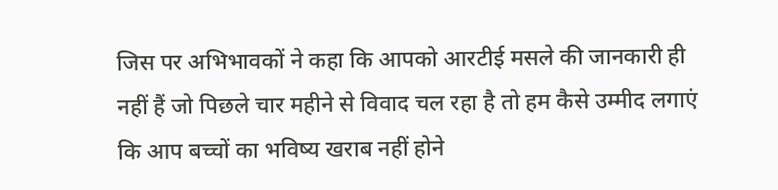जिस पर अभिभावकों ने कहा कि आपको आरटीई मसले की जानकारी ही नहीं हैं जो पिछले चार महीने से विवाद चल रहा है तो हम कैसे उम्मीद लगाएं कि आप बच्चों का भविष्य खराब नहीं होने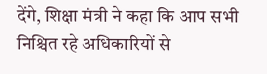देंगे, शिक्षा मंत्री ने कहा कि आप सभी निश्चित रहे अधिकारियों से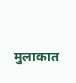मुलाकात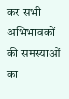कर सभी अभिभावकों की समस्याओं का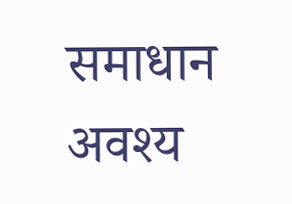समाधान अवश्य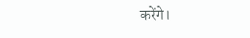करेंगे।